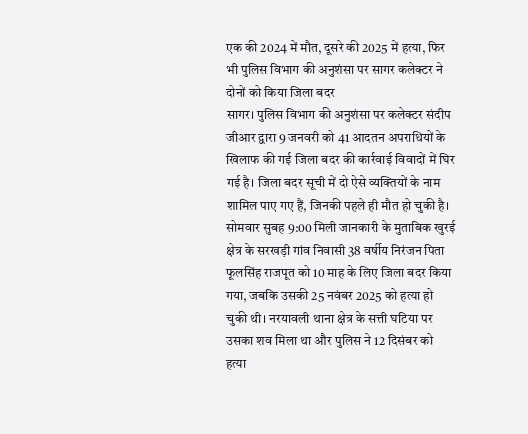एक की 2024 में मौत, दूसरे की 2025 में हत्या, फिर भी पुलिस विभाग की अनुशंसा पर सागर कलेक्टर ने दोनों को किया जिला बदर
सागर। पुलिस विभाग की अनुशंसा पर कलेक्टर संदीप जीआर द्वारा 9 जनवरी को 41 आदतन अपराधियों के खिलाफ की गई जिला बदर की कार्रवाई विवादों में घिर गई है। जिला बदर सूची में दो ऐसे व्यक्तियों के नाम शामिल पाए गए हैं, जिनकी पहले ही मौत हो चुकी है।
सोमवार सुबह 9:00 मिली जानकारी के मुताबिक खुरई क्षेत्र के सरखड़ी गांव निवासी 38 वर्षीय निरंजन पिता फूलसिंह राजपूत को 10 माह के लिए जिला बदर किया गया, जबकि उसकी 25 नवंबर 2025 को हत्या हो चुकी थी। नरयावली थाना क्षेत्र के सत्ती घटिया पर उसका शव मिला था और पुलिस ने 12 दिसंबर को हत्या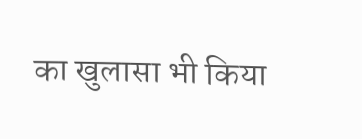का खुलासा भी किया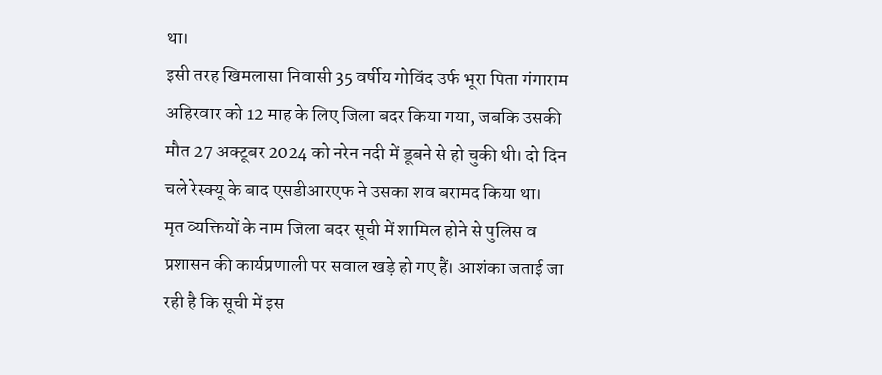था।
इसी तरह खिमलासा निवासी 35 वर्षीय गोविंद उर्फ भूरा पिता गंगाराम अहिरवार को 12 माह के लिए जिला बदर किया गया, जबकि उसकी मौत 27 अक्टूबर 2024 को नरेन नदी में डूबने से हो चुकी थी। दो दिन चले रेस्क्यू के बाद एसडीआरएफ ने उसका शव बरामद किया था।
मृत व्यक्तियों के नाम जिला बदर सूची में शामिल होने से पुलिस व प्रशासन की कार्यप्रणाली पर सवाल खड़े हो गए हैं। आशंका जताई जा रही है कि सूची में इस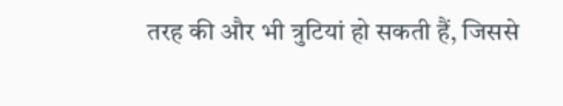तरह की और भी त्रुटियां हो सकती हैं, जिससे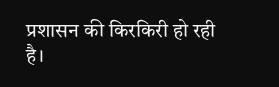प्रशासन की किरकिरी हो रही है।